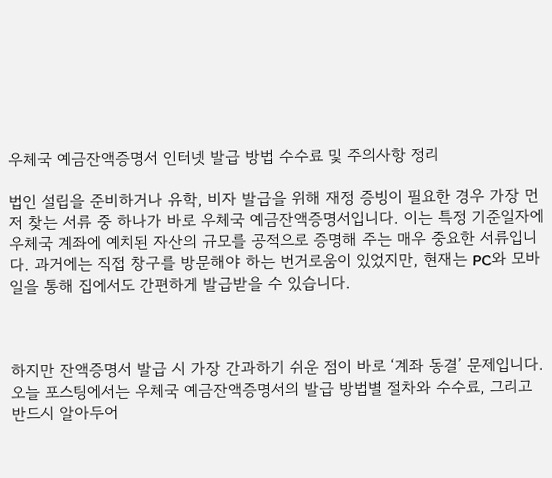우체국 예금잔액증명서 인터넷 발급 방법 수수료 및 주의사항 정리

법인 설립을 준비하거나 유학, 비자 발급을 위해 재정 증빙이 필요한 경우 가장 먼저 찾는 서류 중 하나가 바로 우체국 예금잔액증명서입니다. 이는 특정 기준일자에 우체국 계좌에 예치된 자산의 규모를 공적으로 증명해 주는 매우 중요한 서류입니다. 과거에는 직접 창구를 방문해야 하는 번거로움이 있었지만, 현재는 PC와 모바일을 통해 집에서도 간편하게 발급받을 수 있습니다.



하지만 잔액증명서 발급 시 가장 간과하기 쉬운 점이 바로 ‘계좌 동결’ 문제입니다. 오늘 포스팅에서는 우체국 예금잔액증명서의 발급 방법별 절차와 수수료, 그리고 반드시 알아두어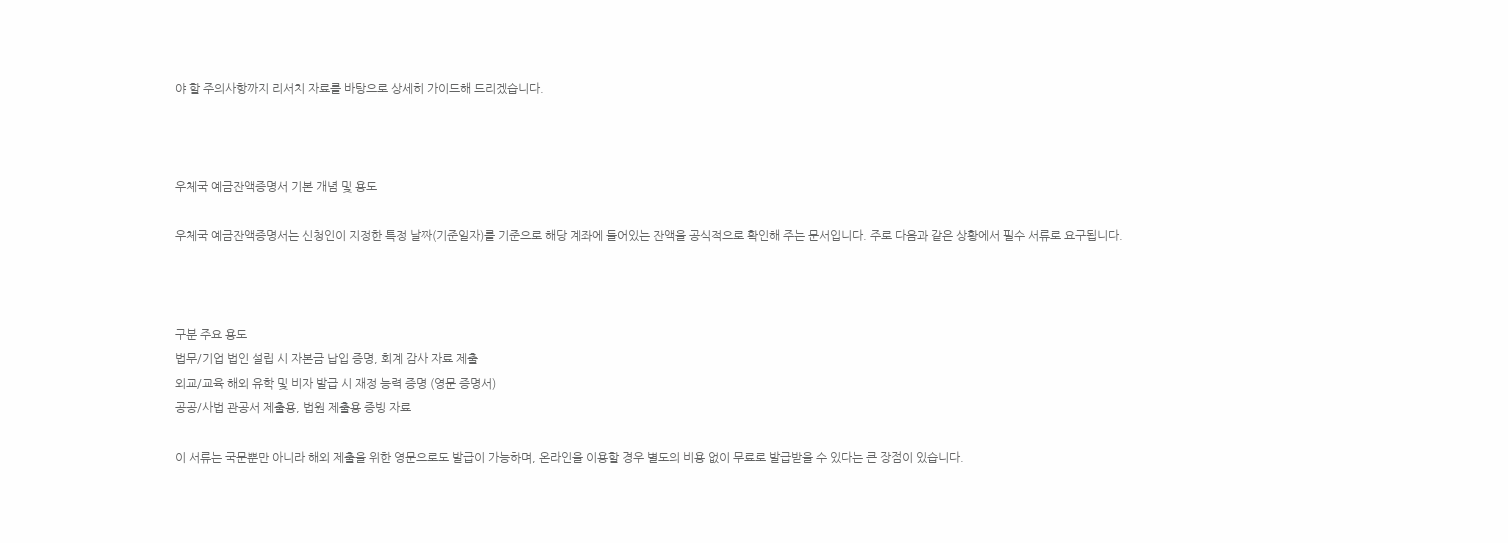야 할 주의사항까지 리서치 자료를 바탕으로 상세히 가이드해 드리겠습니다.



우체국 예금잔액증명서 기본 개념 및 용도

우체국 예금잔액증명서는 신청인이 지정한 특정 날짜(기준일자)를 기준으로 해당 계좌에 들어있는 잔액을 공식적으로 확인해 주는 문서입니다. 주로 다음과 같은 상황에서 필수 서류로 요구됩니다.



구분 주요 용도
법무/기업 법인 설립 시 자본금 납입 증명, 회계 감사 자료 제출
외교/교육 해외 유학 및 비자 발급 시 재정 능력 증명 (영문 증명서)
공공/사법 관공서 제출용, 법원 제출용 증빙 자료

이 서류는 국문뿐만 아니라 해외 제출을 위한 영문으로도 발급이 가능하며, 온라인을 이용할 경우 별도의 비용 없이 무료로 발급받을 수 있다는 큰 장점이 있습니다.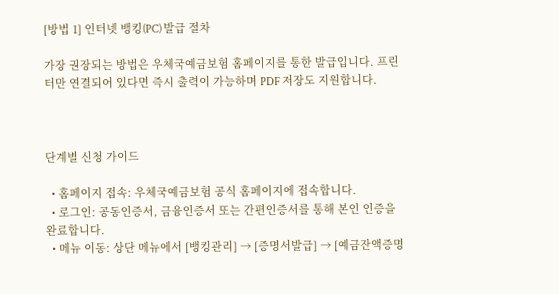[방법 1] 인터넷 뱅킹(PC) 발급 절차

가장 권장되는 방법은 우체국예금보험 홈페이지를 통한 발급입니다. 프린터만 연결되어 있다면 즉시 출력이 가능하며 PDF 저장도 지원합니다.



단계별 신청 가이드

  • 홈페이지 접속: 우체국예금보험 공식 홈페이지에 접속합니다.
  • 로그인: 공동인증서, 금융인증서 또는 간편인증서를 통해 본인 인증을 완료합니다.
  • 메뉴 이동: 상단 메뉴에서 [뱅킹관리] → [증명서발급] → [예금잔액증명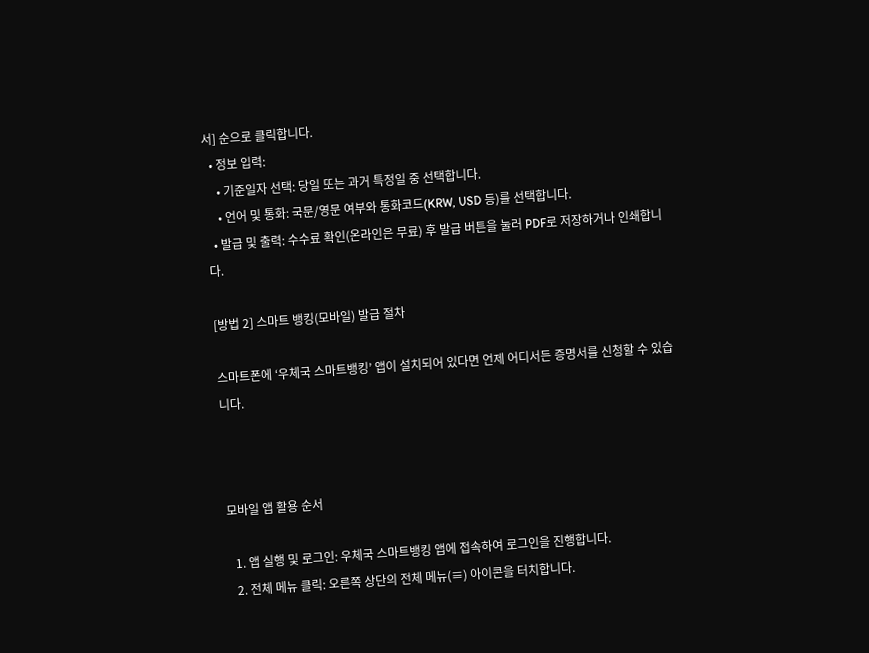서] 순으로 클릭합니다.
  • 정보 입력:
    • 기준일자 선택: 당일 또는 과거 특정일 중 선택합니다.
    • 언어 및 통화: 국문/영문 여부와 통화코드(KRW, USD 등)를 선택합니다.
  • 발급 및 출력: 수수료 확인(온라인은 무료) 후 발급 버튼을 눌러 PDF로 저장하거나 인쇄합니다.

[방법 2] 스마트 뱅킹(모바일) 발급 절차

스마트폰에 ‘우체국 스마트뱅킹’ 앱이 설치되어 있다면 언제 어디서든 증명서를 신청할 수 있습니다.



모바일 앱 활용 순서

  1. 앱 실행 및 로그인: 우체국 스마트뱅킹 앱에 접속하여 로그인을 진행합니다.
  2. 전체 메뉴 클릭: 오른쪽 상단의 전체 메뉴(≡) 아이콘을 터치합니다.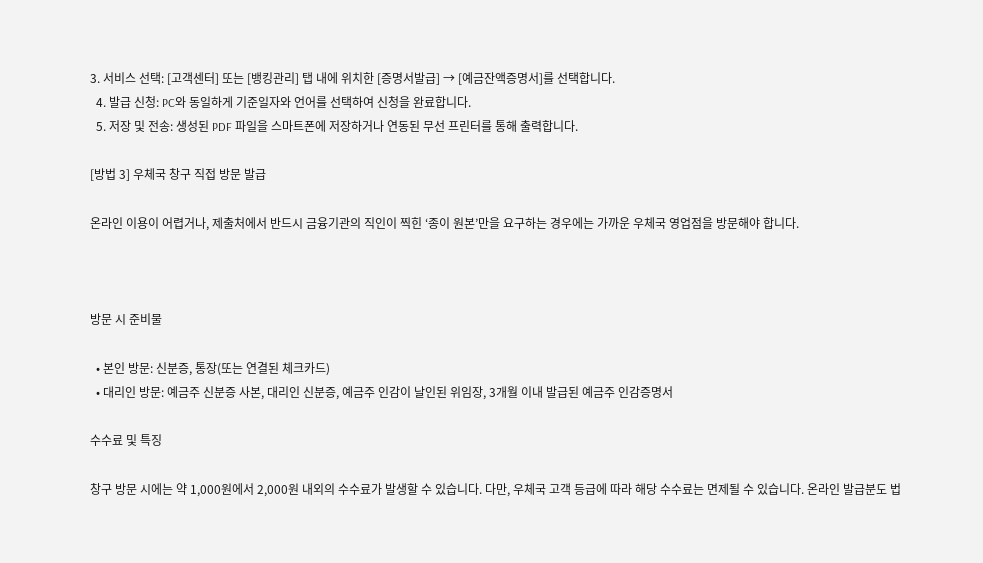3. 서비스 선택: [고객센터] 또는 [뱅킹관리] 탭 내에 위치한 [증명서발급] → [예금잔액증명서]를 선택합니다.
  4. 발급 신청: PC와 동일하게 기준일자와 언어를 선택하여 신청을 완료합니다.
  5. 저장 및 전송: 생성된 PDF 파일을 스마트폰에 저장하거나 연동된 무선 프린터를 통해 출력합니다.

[방법 3] 우체국 창구 직접 방문 발급

온라인 이용이 어렵거나, 제출처에서 반드시 금융기관의 직인이 찍힌 ‘종이 원본’만을 요구하는 경우에는 가까운 우체국 영업점을 방문해야 합니다.



방문 시 준비물

  • 본인 방문: 신분증, 통장(또는 연결된 체크카드)
  • 대리인 방문: 예금주 신분증 사본, 대리인 신분증, 예금주 인감이 날인된 위임장, 3개월 이내 발급된 예금주 인감증명서

수수료 및 특징

창구 방문 시에는 약 1,000원에서 2,000원 내외의 수수료가 발생할 수 있습니다. 다만, 우체국 고객 등급에 따라 해당 수수료는 면제될 수 있습니다. 온라인 발급분도 법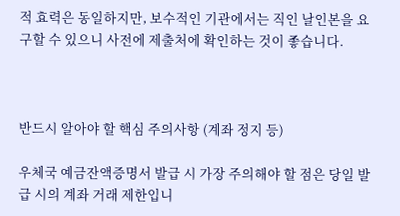적 효력은 동일하지만, 보수적인 기관에서는 직인 날인본을 요구할 수 있으니 사전에 제출처에 확인하는 것이 좋습니다.



반드시 알아야 할 핵심 주의사항 (계좌 정지 등)

우체국 예금잔액증명서 발급 시 가장 주의해야 할 점은 당일 발급 시의 계좌 거래 제한입니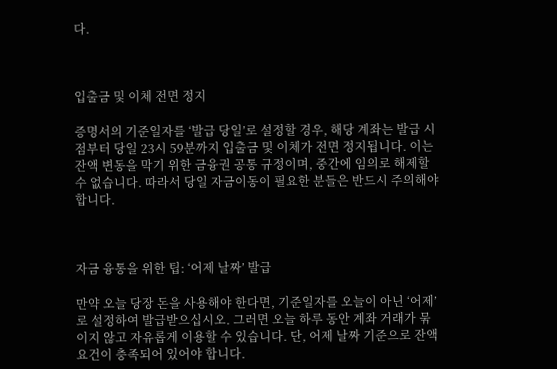다.



입출금 및 이체 전면 정지

증명서의 기준일자를 ‘발급 당일’로 설정할 경우, 해당 계좌는 발급 시점부터 당일 23시 59분까지 입출금 및 이체가 전면 정지됩니다. 이는 잔액 변동을 막기 위한 금융권 공통 규정이며, 중간에 임의로 해제할 수 없습니다. 따라서 당일 자금이동이 필요한 분들은 반드시 주의해야 합니다.



자금 융통을 위한 팁: ‘어제 날짜’ 발급

만약 오늘 당장 돈을 사용해야 한다면, 기준일자를 오늘이 아닌 ‘어제’로 설정하여 발급받으십시오. 그러면 오늘 하루 동안 계좌 거래가 묶이지 않고 자유롭게 이용할 수 있습니다. 단, 어제 날짜 기준으로 잔액 요건이 충족되어 있어야 합니다.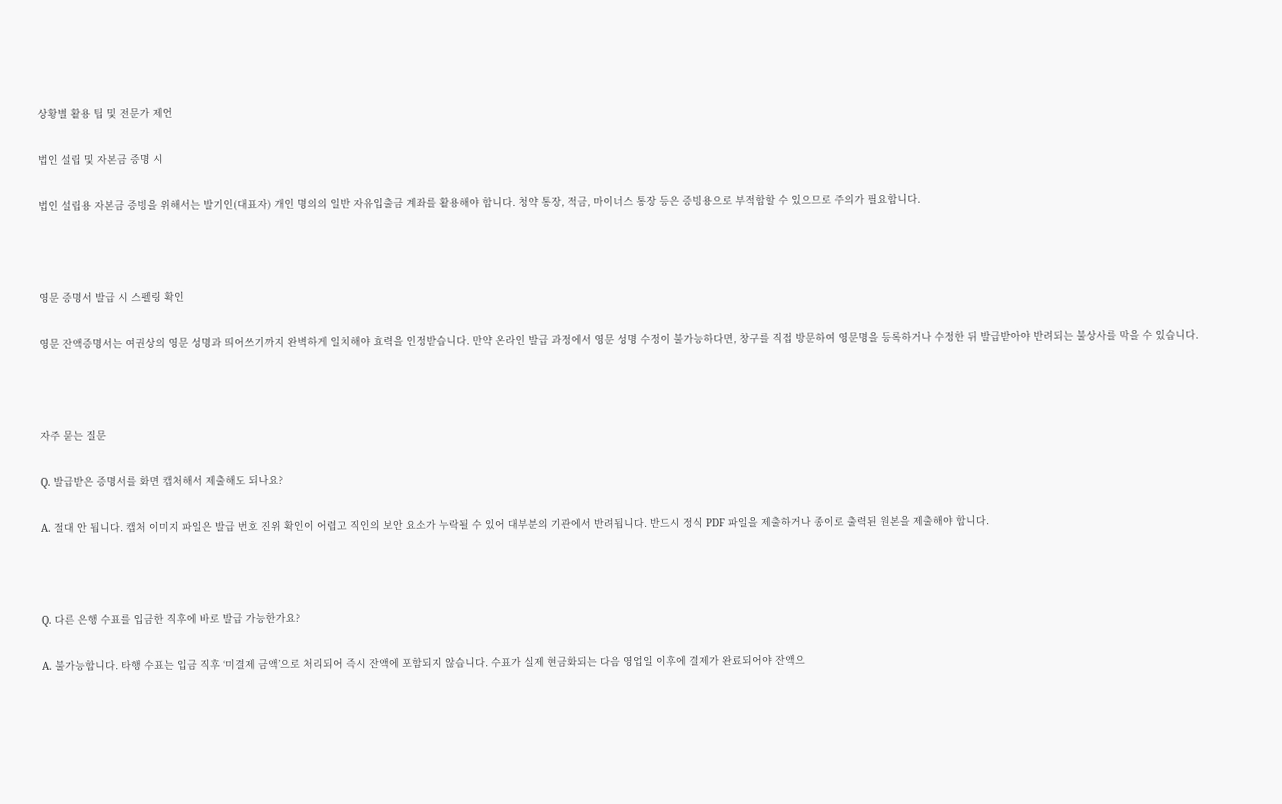상황별 활용 팁 및 전문가 제언

법인 설립 및 자본금 증명 시

법인 설립용 자본금 증빙을 위해서는 발기인(대표자) 개인 명의의 일반 자유입출금 계좌를 활용해야 합니다. 청약 통장, 적금, 마이너스 통장 등은 증빙용으로 부적합할 수 있으므로 주의가 필요합니다.



영문 증명서 발급 시 스펠링 확인

영문 잔액증명서는 여권상의 영문 성명과 띄어쓰기까지 완벽하게 일치해야 효력을 인정받습니다. 만약 온라인 발급 과정에서 영문 성명 수정이 불가능하다면, 창구를 직접 방문하여 영문명을 등록하거나 수정한 뒤 발급받아야 반려되는 불상사를 막을 수 있습니다.



자주 묻는 질문

Q. 발급받은 증명서를 화면 캡처해서 제출해도 되나요?

A. 절대 안 됩니다. 캡처 이미지 파일은 발급 번호 진위 확인이 어렵고 직인의 보안 요소가 누락될 수 있어 대부분의 기관에서 반려됩니다. 반드시 정식 PDF 파일을 제출하거나 종이로 출력된 원본을 제출해야 합니다.



Q. 다른 은행 수표를 입금한 직후에 바로 발급 가능한가요?

A. 불가능합니다. 타행 수표는 입금 직후 ‘미결제 금액’으로 처리되어 즉시 잔액에 포함되지 않습니다. 수표가 실제 현금화되는 다음 영업일 이후에 결제가 완료되어야 잔액으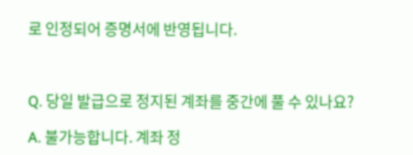로 인정되어 증명서에 반영됩니다.



Q. 당일 발급으로 정지된 계좌를 중간에 풀 수 있나요?

A. 불가능합니다. 계좌 정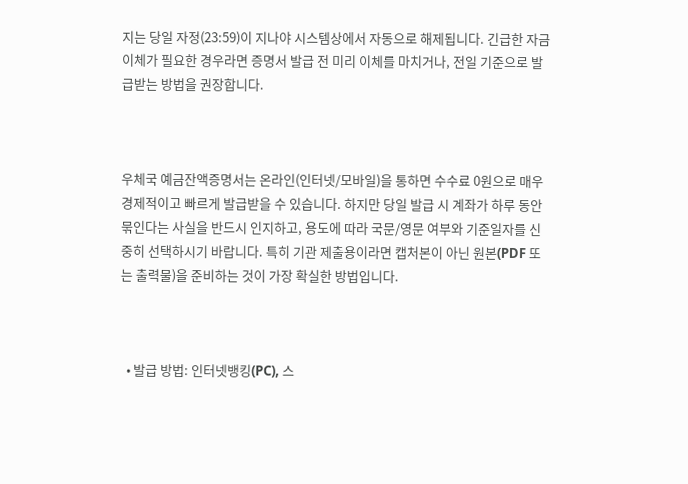지는 당일 자정(23:59)이 지나야 시스템상에서 자동으로 해제됩니다. 긴급한 자금 이체가 필요한 경우라면 증명서 발급 전 미리 이체를 마치거나, 전일 기준으로 발급받는 방법을 권장합니다.



우체국 예금잔액증명서는 온라인(인터넷/모바일)을 통하면 수수료 0원으로 매우 경제적이고 빠르게 발급받을 수 있습니다. 하지만 당일 발급 시 계좌가 하루 동안 묶인다는 사실을 반드시 인지하고, 용도에 따라 국문/영문 여부와 기준일자를 신중히 선택하시기 바랍니다. 특히 기관 제출용이라면 캡처본이 아닌 원본(PDF 또는 출력물)을 준비하는 것이 가장 확실한 방법입니다.



  • 발급 방법: 인터넷뱅킹(PC), 스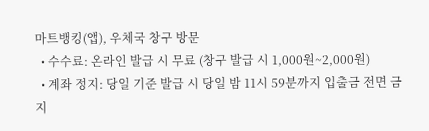마트뱅킹(앱), 우체국 창구 방문
  • 수수료: 온라인 발급 시 무료 (창구 발급 시 1,000원~2,000원)
  • 계좌 정지: 당일 기준 발급 시 당일 밤 11시 59분까지 입출금 전면 금지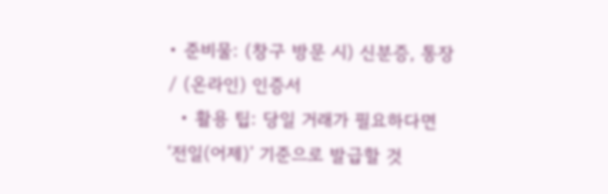• 준비물: (창구 방문 시) 신분증, 통장 / (온라인) 인증서
  • 활용 팁: 당일 거래가 필요하다면 ‘전일(어제)’ 기준으로 발급할 것